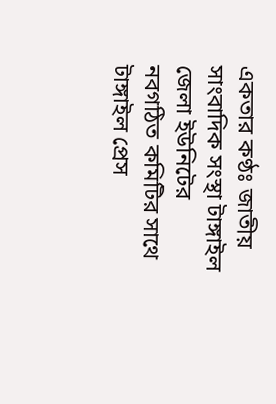একতার কণ্ঠঃ জাতীয় সাংবাদিক সংস্থা টাঙ্গাইল জেলা ইউনিটের নবগঠিত কমিটির সাথে টাঙ্গাইল প্রেস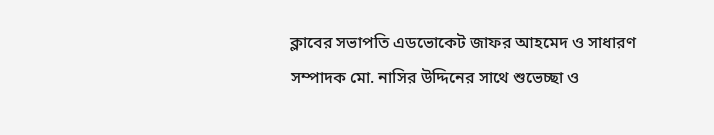ক্লাবের সভাপতি এডভোকেট জাফর আহমেদ ও সাধারণ সম্পাদক মো. নাসির উদ্দিনের সাথে শুভেচ্ছা ও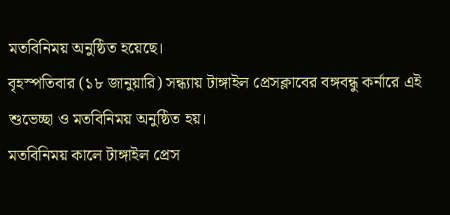মতবিনিময় অনুষ্ঠিত হয়েছে।
বৃহস্পতিবার (১৮ জানুয়ারি) সন্ধ্যায় টাঙ্গাইল প্রেসক্লাবের বঙ্গবন্ধু কর্নারে এই শুভেচ্ছা ও মতবিনিময় অনুষ্ঠিত হয়।
মতবিনিময় কালে টাঙ্গাইল প্রেস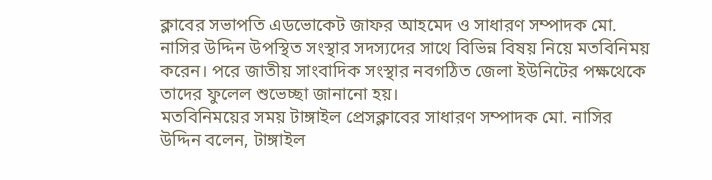ক্লাবের সভাপতি এডভোকেট জাফর আহমেদ ও সাধারণ সম্পাদক মো. নাসির উদ্দিন উপস্থিত সংস্থার সদস্যদের সাথে বিভিন্ন বিষয় নিয়ে মতবিনিময় করেন। পরে জাতীয় সাংবাদিক সংস্থার নবগঠিত জেলা ইউনিটের পক্ষথেকে তাদের ফুলেল শুভেচ্ছা জানানো হয়।
মতবিনিময়ের সময় টাঙ্গাইল প্রেসক্লাবের সাধারণ সম্পাদক মো. নাসির উদ্দিন বলেন, টাঙ্গাইল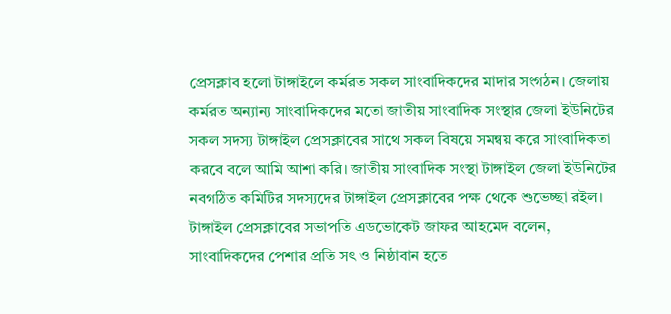প্রেসক্লাব হলো টাঙ্গাইলে কর্মরত সকল সাংবাদিকদের মাদার সংগঠন। জেলায় কর্মরত অন্যান্য সাংবাদিকদের মতো জাতীয় সাংবাদিক সংস্থার জেলা ইউনিটের সকল সদস্য টাঙ্গাইল প্রেসক্লাবের সাথে সকল বিষয়ে সমন্বয় করে সাংবাদিকতা করবে বলে আমি আশা করি। জাতীয় সাংবাদিক সংস্থা টাঙ্গাইল জেলা ইউনিটের নবগঠিত কমিটির সদস্যদের টাঙ্গাইল প্রেসক্লাবের পক্ষ থেকে শুভেচ্ছা রইল।
টাঙ্গাইল প্রেসক্লাবের সভাপতি এডভোকেট জাফর আহমেদ বলেন, সাংবাদিকদের পেশার প্রতি সৎ ও নিষ্ঠাবান হতে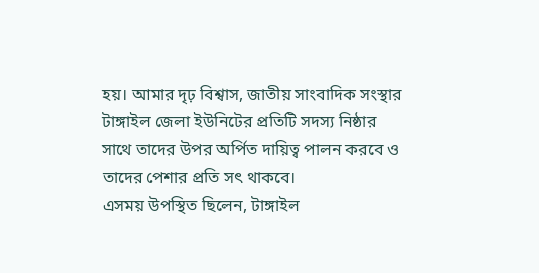হয়। আমার দৃঢ় বিশ্বাস, জাতীয় সাংবাদিক সংস্থার টাঙ্গাইল জেলা ইউনিটের প্রতিটি সদস্য নিষ্ঠার সাথে তাদের উপর অর্পিত দায়িত্ব পালন করবে ও তাদের পেশার প্রতি সৎ থাকবে।
এসময় উপস্থিত ছিলেন, টাঙ্গাইল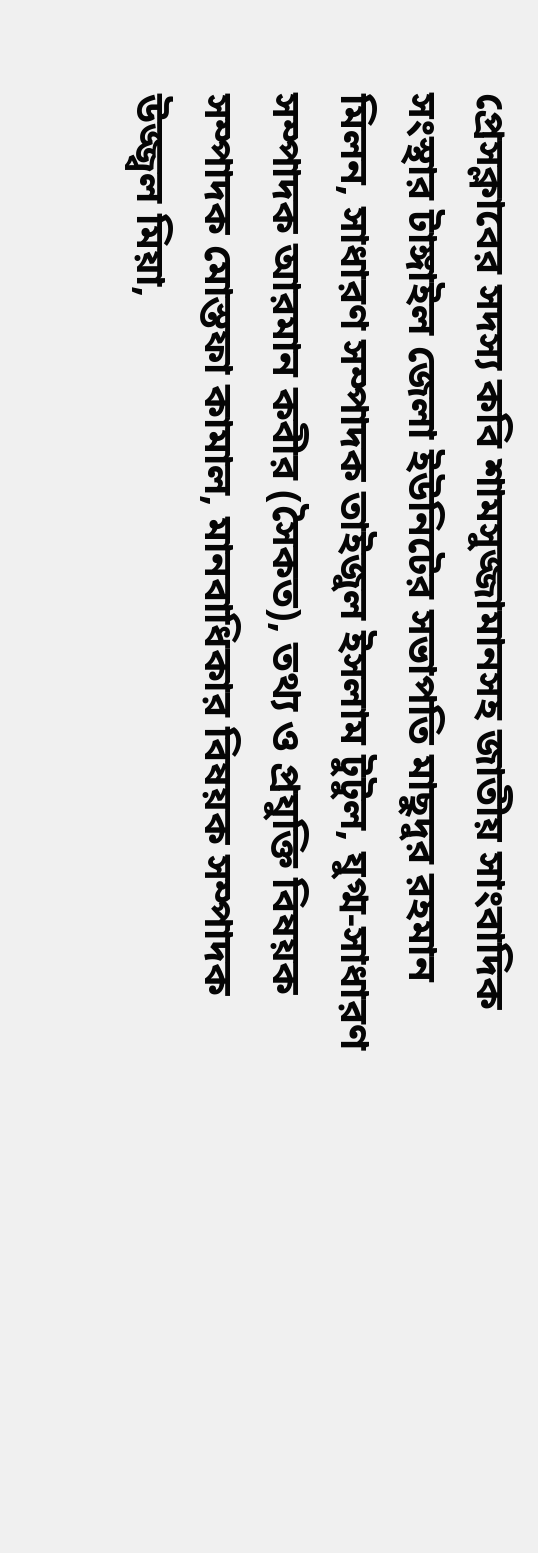প্রেসক্লাবের সদস্য কবি শামসুজ্জামানসহ জাতীয় সাংবাদিক সংস্থার টাঙ্গাইল জেলা ইউনিটের সভাপতি মাছুদুর রহমান মিলন, সাধারণ সম্পাদক তাইজুল ইসলাম টুটুল, যুগ্ম-সাধারণ সম্পাদক আরমান কবীর (সৈকত), তথ্য ও প্রযুক্তি বিষয়ক সম্পাদক মোস্তফা কামাল, মানবাধিকার বিষয়ক সম্পাদক উজ্জ্বল মিয়া,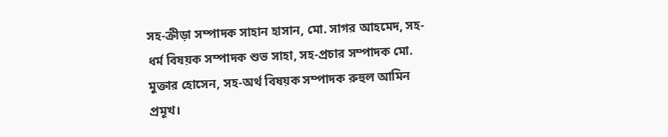সহ-ক্রীড়া সম্পাদক সাহান হাসান, মো. সাগর আহমেদ, সহ-ধর্ম বিষয়ক সম্পাদক শুভ সাহা, সহ-প্রচার সম্পাদক মো. মুক্তার হোসেন, সহ-অর্থ বিষয়ক সম্পাদক রুহুল আমিন প্রমূখ।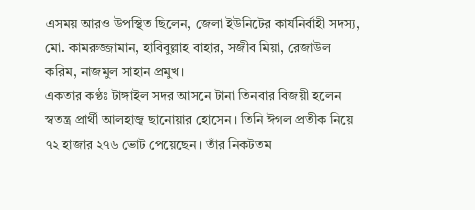এসময় আরও উপস্থিত ছিলেন, জেলা ইউনিটের কার্যনির্বাহী সদস্য, মো. কামরুজ্জামান, হাবিবুল্লাহ বাহার, সজীব মিয়া, রেজাউল করিম, নাজমুল সাহান প্রমুখ।
একতার কণ্ঠঃ টাঙ্গাইল সদর আসনে টানা তিনবার বিজয়ী হলেন স্বতন্ত্র প্রার্থী আলহাজ্ব ছানোয়ার হোসেন। তিনি ঈগল প্রতীক নিয়ে ৭২ হাজার ২৭৬ ভোট পেয়েছেন। তাঁর নিকটতম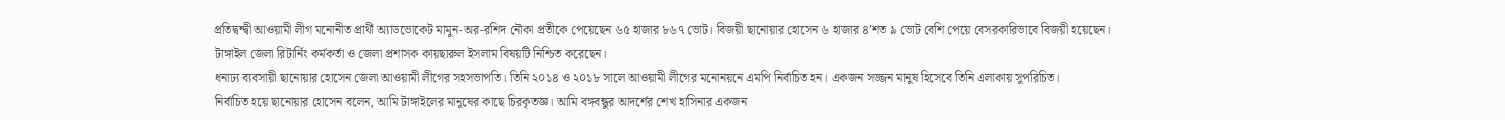প্রতিদ্বন্দ্বী আওয়ামী লীগ মনোনীত প্রার্থী অ্যাডভোকেট মামুন-অর-রশিদ নৌকা প্রতীকে পেয়েছেন ৬৫ হাজার ৮৬৭ ভোট। বিজয়ী ছানোয়ার হোসেন ৬ হাজার ৪’শত ৯ ভোট বেশি পেয়ে বেসরকারিভাবে বিজয়ী হয়েছেন।
টাঙ্গাইল জেলা রিটার্নিং কর্মকর্তা ও জেলা প্রশাসক কায়ছারুল ইসলাম বিষয়টি নিশ্চিত করেছেন।
ধনাঢ্য ব্যবসায়ী ছানোয়ার হোসেন জেলা আওয়ামী লীগের সহসভাপতি। তিনি ২০১৪ ও ২০১৮ সালে আওয়ামী লীগের মনোনয়নে এমপি নির্বাচিত হন। একজন সজ্জন মানুষ হিসেবে তিনি এলাকায় সুপরিচিত।
নির্বাচিত হয়ে ছানোয়ার হোসেন বলেন, আমি টাঙ্গাইলের মানুষের কাছে চিরকৃতজ্ঞ। আমি বঙ্গবন্ধুর আদর্শের শেখ হাসিনার একজন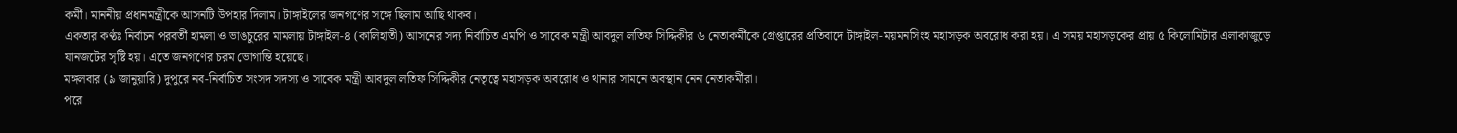কর্মী। মাননীয় প্রধানমন্ত্রীকে আসনটি উপহার দিলাম। টাঙ্গাইলের জনগণের সঙ্গে ছিলাম আছি থাকব।
একতার কণ্ঠঃ নির্বাচন পরবর্তী হামলা ও ভাঙচুরের মামলায় টাঙ্গাইল-৪ (কালিহাতী) আসনের সদ্য নির্বাচিত এমপি ও সাবেক মন্ত্রী আবদুল লতিফ সিদ্দিকীর ৬ নেতাকর্মীকে গ্রেপ্তারের প্রতিবাদে টাঙ্গাইল-ময়মনসিংহ মহাসড়ক অবরোধ করা হয়। এ সময় মহাসড়কের প্রায় ৫ কিলোমিটার এলাকাজুড়ে যানজটের সৃষ্টি হয়। এতে জনগণের চরম ভোগান্তি হয়েছে।
মঙ্গলবার (৯ জানুয়ারি) দুপুরে নব-নির্বাচিত সংসদ সদস্য ও সাবেক মন্ত্রী আবদুল লতিফ সিদ্দিকীর নেতৃত্বে মহাসড়ক অবরোধ ও থানার সামনে অবস্থান নেন নেতাকর্মীরা।
পরে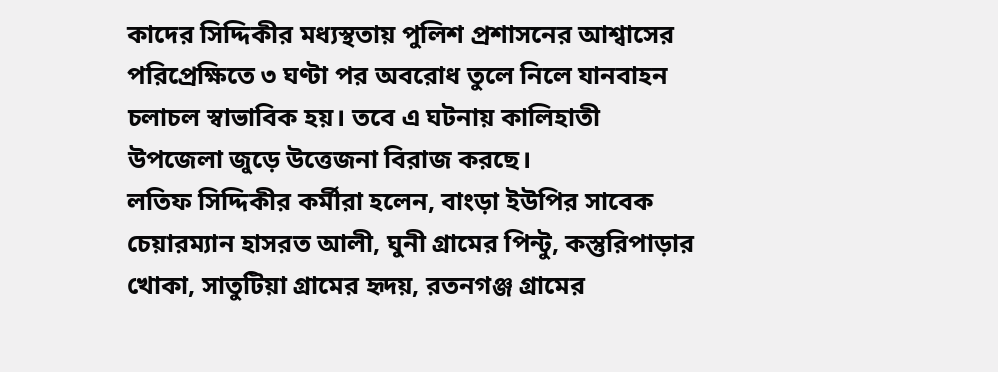কাদের সিদ্দিকীর মধ্যস্থতায় পুলিশ প্রশাসনের আশ্বাসের পরিপ্রেক্ষিতে ৩ ঘণ্টা পর অবরোধ তুলে নিলে যানবাহন চলাচল স্বাভাবিক হয়। তবে এ ঘটনায় কালিহাতী উপজেলা জুড়ে উত্তেজনা বিরাজ করছে।
লতিফ সিদ্দিকীর কর্মীরা হলেন, বাংড়া ইউপির সাবেক চেয়ারম্যান হাসরত আলী, ঘুনী গ্রামের পিন্টু, কস্তুরিপাড়ার খোকা, সাতুটিয়া গ্রামের হৃদয়, রতনগঞ্জ গ্রামের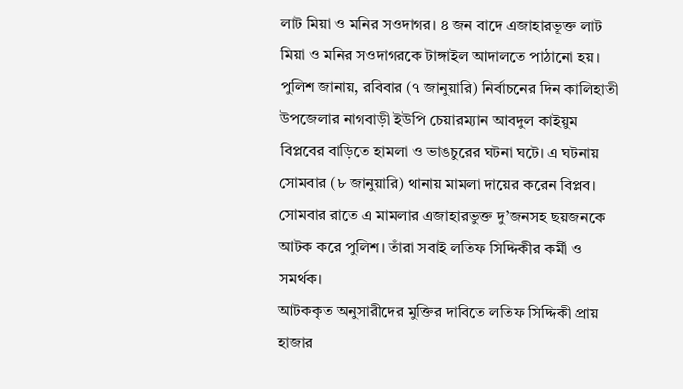লাট মিয়া ও মনির সওদাগর। ৪ জন বাদে এজাহারভূক্ত লাট মিয়া ও মনির সওদাগরকে টাঙ্গাইল আদালতে পাঠানো হয়।
পুলিশ জানায়, রবিবার (৭ জানুয়ারি) নির্বাচনের দিন কালিহাতী উপজেলার নাগবাড়ী ইউপি চেয়ারম্যান আবদুল কাইয়ুম বিপ্লবের বাড়িতে হামলা ও ভাঙচুরের ঘটনা ঘটে। এ ঘটনায় সোমবার (৮ জানুয়ারি) থানায় মামলা দায়ের করেন বিপ্লব। সোমবার রাতে এ মামলার এজাহারভুক্ত দু’জনসহ ছয়জনকে আটক করে পুলিশ। তাঁরা সবাই লতিফ সিদ্দিকীর কর্মী ও সমর্থক।
আটককৃত অনুসারীদের মুক্তির দাবিতে লতিফ সিদ্দিকী প্রায় হাজার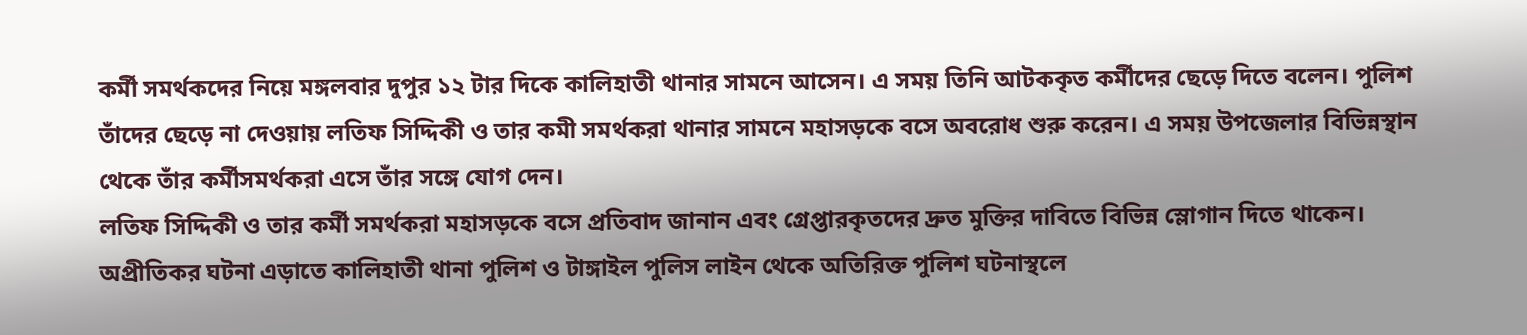কর্মী সমর্থকদের নিয়ে মঙ্গলবার দুপুর ১২ টার দিকে কালিহাতী থানার সামনে আসেন। এ সময় তিনি আটককৃত কর্মীদের ছেড়ে দিতে বলেন। পুলিশ তাঁদের ছেড়ে না দেওয়ায় লতিফ সিদ্দিকী ও তার কমী সমর্থকরা থানার সামনে মহাসড়কে বসে অবরোধ শুরু করেন। এ সময় উপজেলার বিভিন্নস্থান থেকে তাঁর কর্মীসমর্থকরা এসে তাঁর সঙ্গে যোগ দেন।
লতিফ সিদ্দিকী ও তার কর্মী সমর্থকরা মহাসড়কে বসে প্রতিবাদ জানান এবং গ্রেপ্তারকৃতদের দ্রুত মুক্তির দাবিতে বিভিন্ন স্লোগান দিতে থাকেন।
অপ্রীতিকর ঘটনা এড়াতে কালিহাতী থানা পুলিশ ও টাঙ্গাইল পুলিস লাইন থেকে অতিরিক্ত পুলিশ ঘটনাস্থলে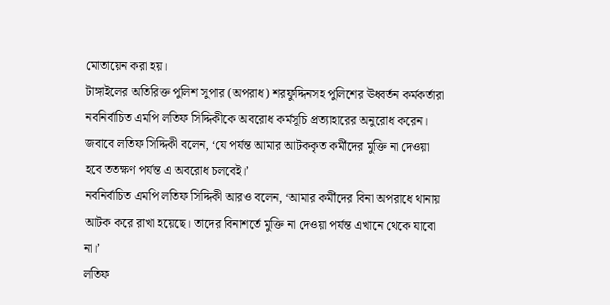মোতায়েন করা হয়।
টাঙ্গাইলের অতিরিক্ত পুলিশ সুপার (অপরাধ) শরফুদ্দিনসহ পুলিশের ঊধ্বর্তন কর্মকর্তারা নবনির্বাচিত এমপি লতিফ সিদ্দিকীকে অবরোধ কর্মসূচি প্রত্যাহারের অনুরোধ করেন। জবাবে লতিফ সিদ্দিকী বলেন, ‘যে পর্যন্ত আমার আটককৃত কর্মীদের মুক্তি না দেওয়া হবে ততক্ষণ পর্যন্ত এ অবরোধ চলবেই।’
নবনির্বাচিত এমপি লতিফ সিদ্দিকী আরও বলেন, ‘আমার কর্মীদের বিনা অপরাধে থানায় আটক করে রাখা হয়েছে। তাদের বিনাশর্তে মুক্তি না দেওয়া পর্যন্ত এখানে থেকে যাবো না।’
লতিফ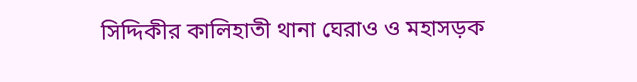সিদ্দিকীর কালিহাতী থানা ঘেরাও ও মহাসড়ক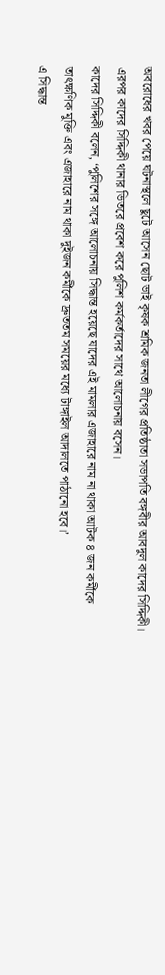অবরোধের খবর পেয়ে ঘটনাস্থলে ছুটে আসেন ছোট ভাই কৃষক শ্রমিক জনতা লীগের প্রতিষ্ঠাতা সভাপতি বঙ্গবীর আবদুল কাদের সিদ্দিকী। এরপর কাদের সিদ্দিকী থানার ভিতরে প্রবেশ করে পুলিশ কর্মকর্তাদের সাথে আলোচনায় বসেন।
কাদের সিদ্দিকী বলেন, ‘পুলিশের সঙ্গে আলোচনায় সিদ্ধান্ত হয়েছে যাদের এই মামলার এজাহারে নাম না থাকা আটক ৪ জন কর্মীকে তাৎক্ষণিক মুক্তি এবং এজাহারে নাম থাকা দুইজন কর্মীকে দ্রুততম সময়ের মধ্যে টাঙ্গাইল আদালতে পাঠানো হবে।’
এ সিদ্ধান্ত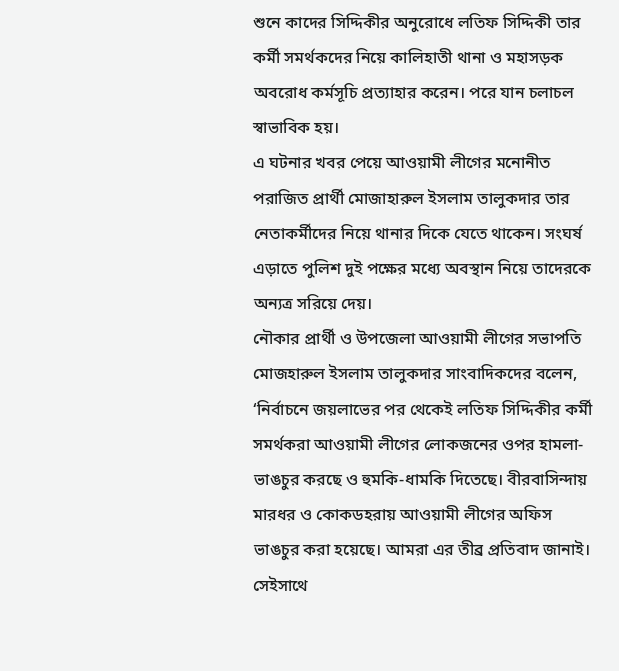শুনে কাদের সিদ্দিকীর অনুরোধে লতিফ সিদ্দিকী তার কর্মী সমর্থকদের নিয়ে কালিহাতী থানা ও মহাসড়ক অবরোধ কর্মসূচি প্রত্যাহার করেন। পরে যান চলাচল স্বাভাবিক হয়।
এ ঘটনার খবর পেয়ে আওয়ামী লীগের মনোনীত পরাজিত প্রার্থী মোজাহারুল ইসলাম তালুকদার তার নেতাকর্মীদের নিয়ে থানার দিকে যেতে থাকেন। সংঘর্ষ এড়াতে পুলিশ দুই পক্ষের মধ্যে অবস্থান নিয়ে তাদেরকে অন্যত্র সরিয়ে দেয়।
নৌকার প্রার্থী ও উপজেলা আওয়ামী লীগের সভাপতি মোজহারুল ইসলাম তালুকদার সাংবাদিকদের বলেন, ‘নির্বাচনে জয়লাভের পর থেকেই লতিফ সিদ্দিকীর কর্মী সমর্থকরা আওয়ামী লীগের লোকজনের ওপর হামলা-ভাঙচুর করছে ও হুমকি-ধামকি দিতেছে। বীরবাসিন্দায় মারধর ও কোকডহরায় আওয়ামী লীগের অফিস ভাঙচুর করা হয়েছে। আমরা এর তীব্র প্রতিবাদ জানাই। সেইসাথে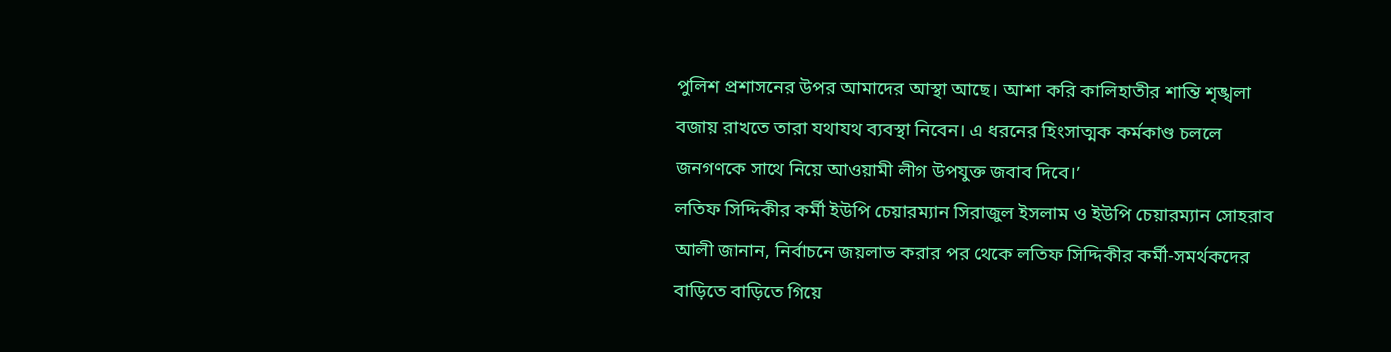পুলিশ প্রশাসনের উপর আমাদের আস্থা আছে। আশা করি কালিহাতীর শান্তি শৃঙ্খলা বজায় রাখতে তারা যথাযথ ব্যবস্থা নিবেন। এ ধরনের হিংসাত্মক কর্মকাণ্ড চললে জনগণকে সাথে নিয়ে আওয়ামী লীগ উপযুক্ত জবাব দিবে।’
লতিফ সিদ্দিকীর কর্মী ইউপি চেয়ারম্যান সিরাজুল ইসলাম ও ইউপি চেয়ারম্যান সোহরাব আলী জানান, নির্বাচনে জয়লাভ করার পর থেকে লতিফ সিদ্দিকীর কর্মী-সমর্থকদের বাড়িতে বাড়িতে গিয়ে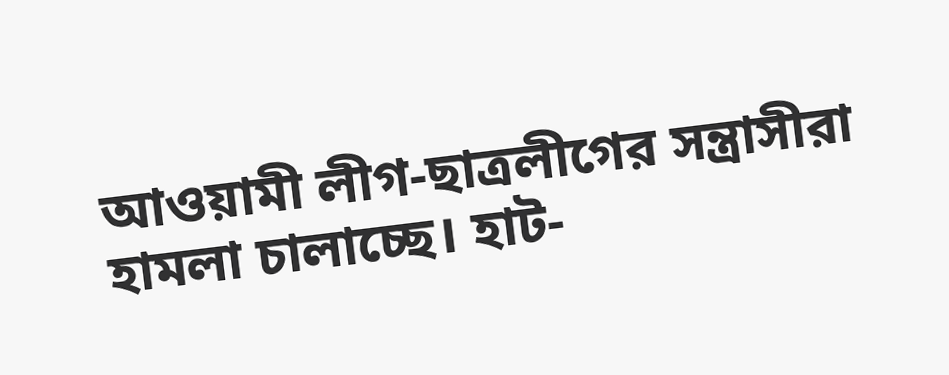আওয়ামী লীগ-ছাত্রলীগের সন্ত্রাসীরা হামলা চালাচ্ছে। হাট-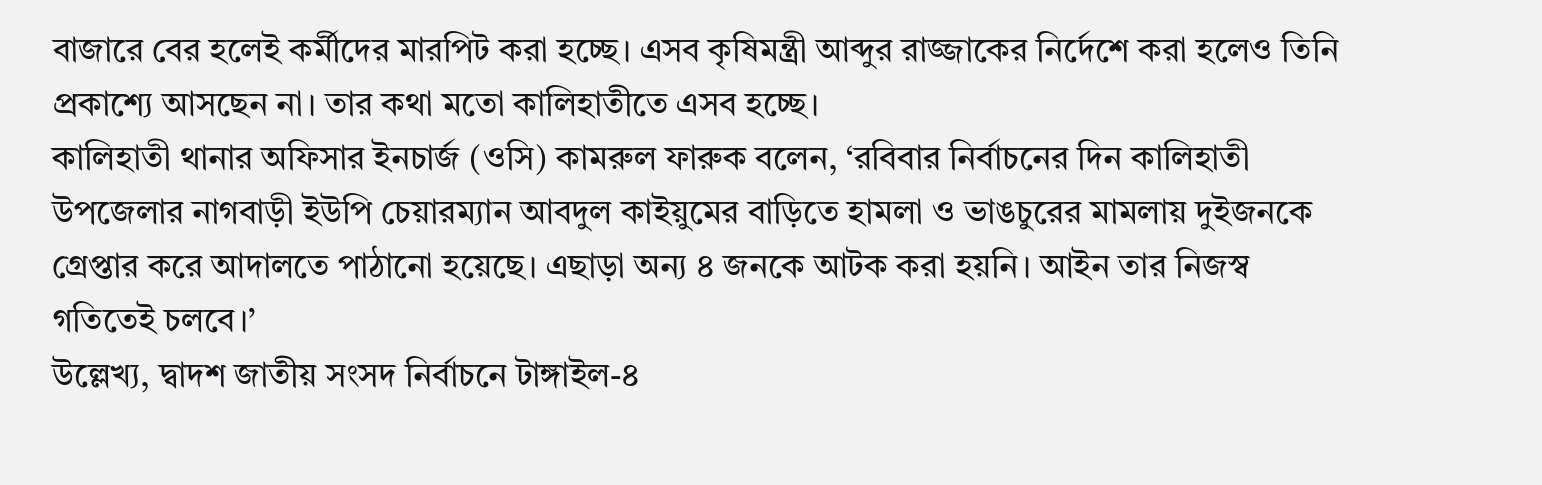বাজারে বের হলেই কর্মীদের মারপিট করা হচ্ছে। এসব কৃষিমন্ত্রী আব্দুর রাজ্জাকের নির্দেশে করা হলেও তিনি প্রকাশ্যে আসছেন না। তার কথা মতো কালিহাতীতে এসব হচ্ছে।
কালিহাতী থানার অফিসার ইনচার্জ (ওসি) কামরুল ফারুক বলেন, ‘রবিবার নির্বাচনের দিন কালিহাতী উপজেলার নাগবাড়ী ইউপি চেয়ারম্যান আবদুল কাইয়ুমের বাড়িতে হামলা ও ভাঙচুরের মামলায় দুইজনকে গ্রেপ্তার করে আদালতে পাঠানো হয়েছে। এছাড়া অন্য ৪ জনকে আটক করা হয়নি। আইন তার নিজস্ব গতিতেই চলবে।’
উল্লেখ্য, দ্বাদশ জাতীয় সংসদ নির্বাচনে টাঙ্গাইল-৪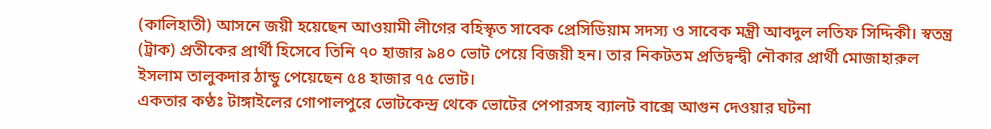(কালিহাতী) আসনে জয়ী হয়েছেন আওয়ামী লীগের বহিস্কৃত সাবেক প্রেসিডিয়াম সদস্য ও সাবেক মন্ত্রী আবদুল লতিফ সিদ্দিকী। স্বতন্ত্র (ট্রাক) প্রতীকের প্রার্থী হিসেবে তিনি ৭০ হাজার ৯৪০ ভোট পেয়ে বিজয়ী হন। তার নিকটতম প্রতিদ্বন্দ্বী নৌকার প্রার্থী মোজাহারুল ইসলাম তালুকদার ঠান্ডু পেয়েছেন ৫৪ হাজার ৭৫ ভোট।
একতার কণ্ঠঃ টাঙ্গাইলের গোপালপুরে ভোটকেন্দ্র থেকে ভোটের পেপারসহ ব্যালট বাক্সে আগুন দেওয়ার ঘটনা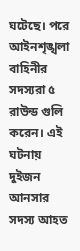ঘটেছে। পরে আইনশৃঙ্খলা বাহিনীর সদস্যরা ৫ রাউন্ড গুলি করেন। এই ঘটনায় দুইজন আনসার সদস্য আহত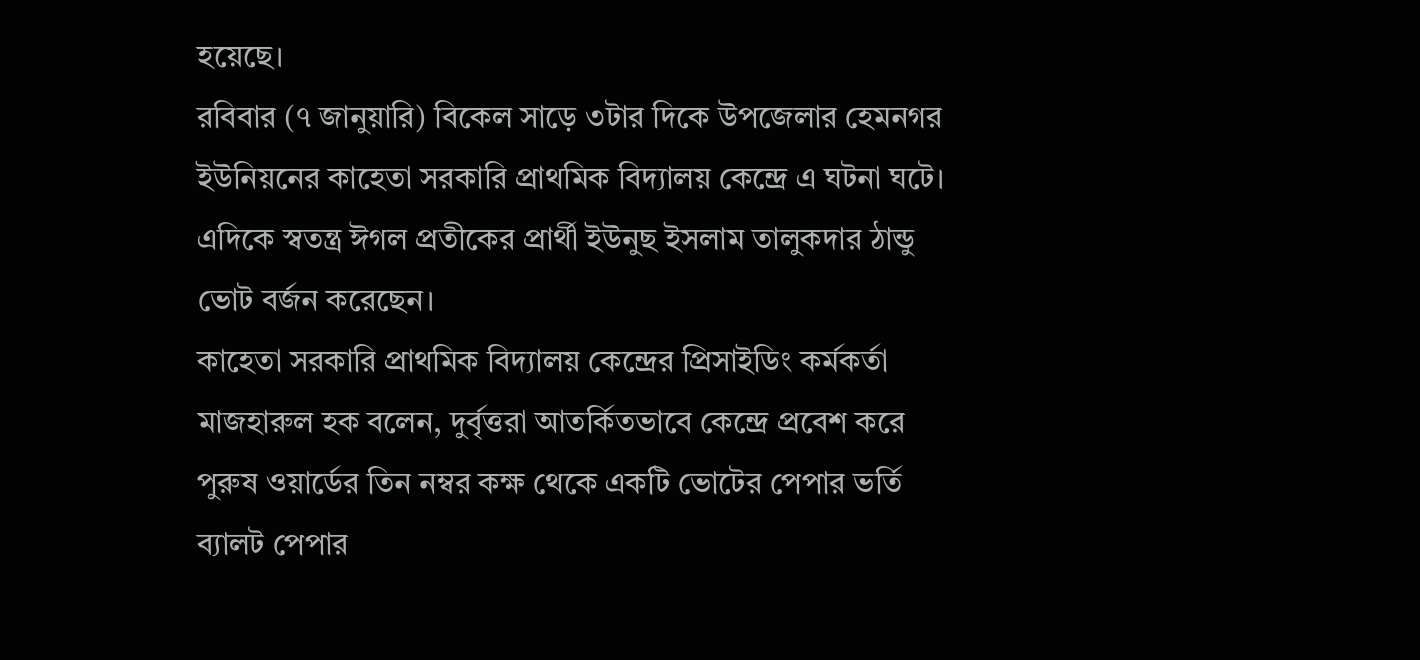হয়েছে।
রবিবার (৭ জানুয়ারি) বিকেল সাড়ে ৩টার দিকে উপজেলার হেমনগর ইউনিয়নের কাহেতা সরকারি প্রাথমিক বিদ্যালয় কেন্দ্রে এ ঘটনা ঘটে।
এদিকে স্বতন্ত্র ঈগল প্রতীকের প্রার্থী ইউনুছ ইসলাম তালুকদার ঠান্ডু ভোট বর্জন করেছেন।
কাহেতা সরকারি প্রাথমিক বিদ্যালয় কেন্দ্রের প্রিসাইডিং কর্মকর্তা মাজহারুল হক বলেন, দুর্বৃত্তরা আতর্কিতভাবে কেন্দ্রে প্রবেশ করে পুরুষ ওয়ার্ডের তিন নম্বর কক্ষ থেকে একটি ভোটের পেপার ভর্তি ব্যালট পেপার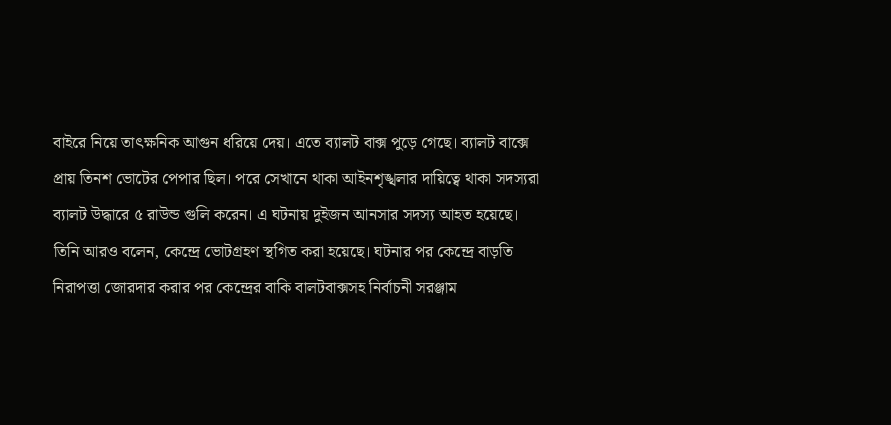বাইরে নিয়ে তাৎক্ষনিক আগুন ধরিয়ে দেয়। এতে ব্যালট বাক্স পুড়ে গেছে। ব্যালট বাক্সে প্রায় তিনশ ভোটের পেপার ছিল। পরে সেখানে থাকা আইনশৃঙ্খলার দায়িত্বে থাকা সদস্যরা ব্যালট উদ্ধারে ৫ রাউন্ড গুলি করেন। এ ঘটনায় দুইজন আনসার সদস্য আহত হয়েছে।
তিনি আরও বলেন, কেন্দ্রে ভোটগ্রহণ স্থগিত করা হয়েছে। ঘটনার পর কেন্দ্রে বাড়তি নিরাপত্তা জোরদার করার পর কেন্দ্রের বাকি বালটবাক্সসহ নির্বাচনী সরঞ্জাম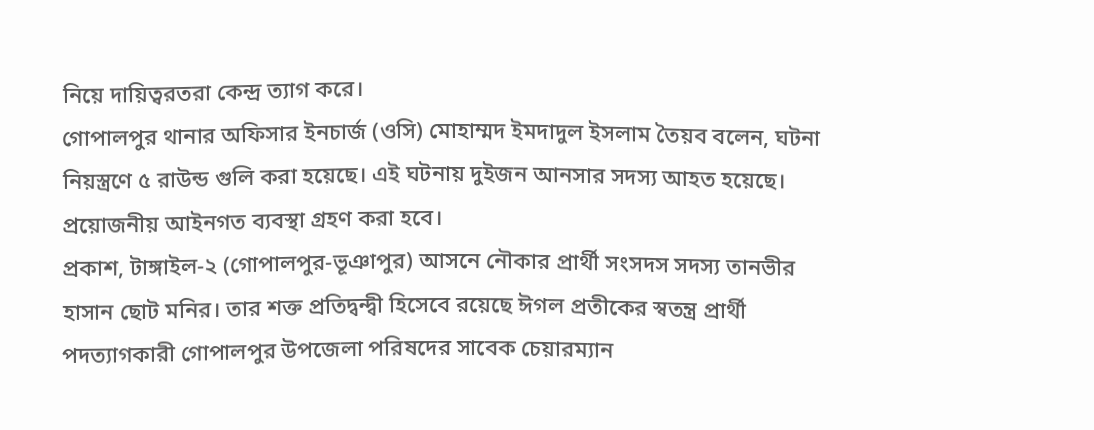নিয়ে দায়িত্বরতরা কেন্দ্র ত্যাগ করে।
গোপালপুর থানার অফিসার ইনচার্জ (ওসি) মোহাম্মদ ইমদাদুল ইসলাম তৈয়ব বলেন, ঘটনা নিয়স্ত্রণে ৫ রাউন্ড গুলি করা হয়েছে। এই ঘটনায় দুইজন আনসার সদস্য আহত হয়েছে। প্রয়োজনীয় আইনগত ব্যবস্থা গ্রহণ করা হবে।
প্রকাশ, টাঙ্গাইল-২ (গোপালপুর-ভূঞাপুর) আসনে নৌকার প্রার্থী সংসদস সদস্য তানভীর হাসান ছোট মনির। তার শক্ত প্রতিদ্বন্দ্বী হিসেবে রয়েছে ঈগল প্রতীকের স্বতন্ত্র প্রার্থী পদত্যাগকারী গোপালপুর উপজেলা পরিষদের সাবেক চেয়ারম্যান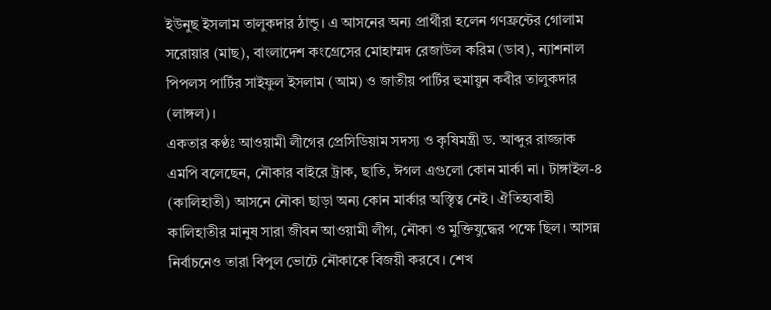ইউনুছ ইসলাম তালুকদার ঠান্ডু। এ আসনের অন্য প্রার্থীরা হলেন গণফ্রন্টের গোলাম সরোয়ার (মাছ), বাংলাদেশ কংগ্রেসের মোহাম্মদ রেজাউল করিম (ডাব), ন্যাশনাল পিপলস পার্টির সাইফুল ইসলাম (আম) ও জাতীয় পার্টির হুমায়ুন কবীর তালুকদার (লাঙ্গল)।
একতার কণ্ঠঃ আওয়ামী লীগের প্রেসিডিয়াম সদস্য ও কৃষিমন্ত্রী ড. আব্দুর রাজ্জাক এমপি বলেছেন, নৌকার বাইরে ট্রাক, ছাতি, ঈগল এগুলো কোন মার্কা না। টাঙ্গাইল-৪ (কালিহাতী) আসনে নৌকা ছাড়া অন্য কোন মার্কার অস্তিৃত্ব নেই। ঐতিহ্যবাহী কালিহাতীর মানুষ সারা জীবন আওয়ামী লীগ, নৌকা ও মুক্তিযুদ্ধের পক্ষে ছিল। আসন্ন নির্বাচনেও তারা বিপুল ভোটে নৌকাকে বিজয়ী করবে। শেখ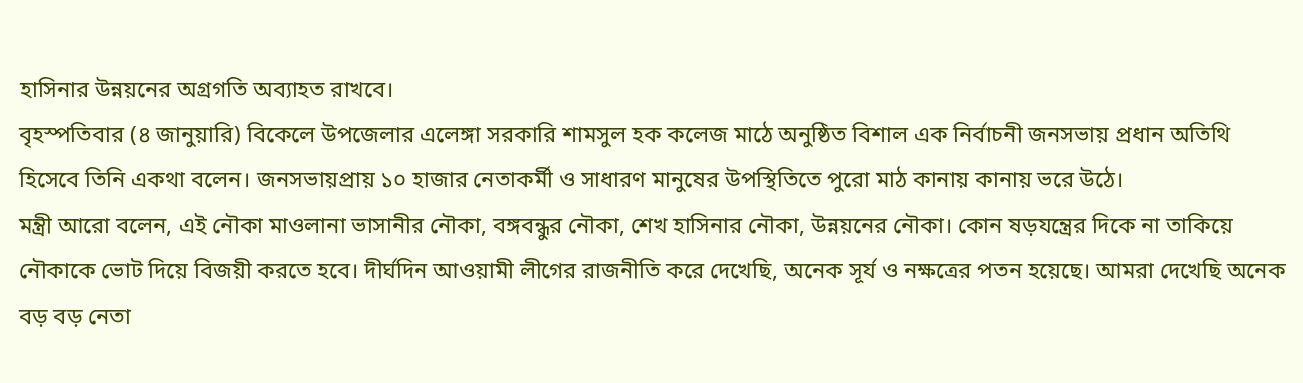হাসিনার উন্নয়নের অগ্রগতি অব্যাহত রাখবে।
বৃহস্পতিবার (৪ জানুয়ারি) বিকেলে উপজেলার এলেঙ্গা সরকারি শামসুল হক কলেজ মাঠে অনুষ্ঠিত বিশাল এক নির্বাচনী জনসভায় প্রধান অতিথি হিসেবে তিনি একথা বলেন। জনসভায়প্রায় ১০ হাজার নেতাকর্মী ও সাধারণ মানুষের উপস্থিতিতে পুরো মাঠ কানায় কানায় ভরে উঠে।
মন্ত্রী আরো বলেন, এই নৌকা মাওলানা ভাসানীর নৌকা, বঙ্গবন্ধুর নৌকা, শেখ হাসিনার নৌকা, উন্নয়নের নৌকা। কোন ষড়যন্ত্রের দিকে না তাকিয়ে নৌকাকে ভোট দিয়ে বিজয়ী করতে হবে। দীর্ঘদিন আওয়ামী লীগের রাজনীতি করে দেখেছি, অনেক সূর্য ও নক্ষত্রের পতন হয়েছে। আমরা দেখেছি অনেক বড় বড় নেতা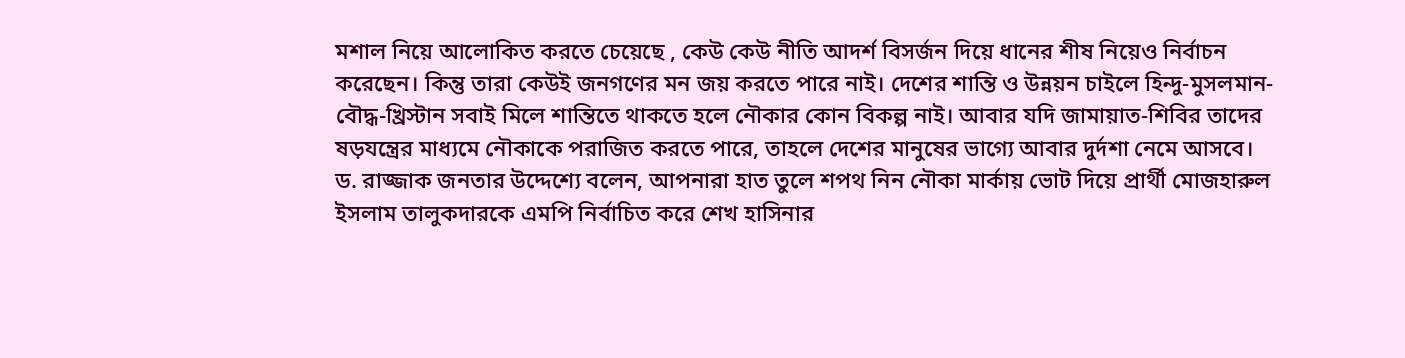মশাল নিয়ে আলোকিত করতে চেয়েছে , কেউ কেউ নীতি আদর্শ বিসর্জন দিয়ে ধানের শীষ নিয়েও নির্বাচন করেছেন। কিন্তু তারা কেউই জনগণের মন জয় করতে পারে নাই। দেশের শান্তি ও উন্নয়ন চাইলে হিন্দু-মুসলমান-বৌদ্ধ-খ্রিস্টান সবাই মিলে শান্তিতে থাকতে হলে নৌকার কোন বিকল্প নাই। আবার যদি জামায়াত-শিবির তাদের ষড়যন্ত্রের মাধ্যমে নৌকাকে পরাজিত করতে পারে, তাহলে দেশের মানুষের ভাগ্যে আবার দুর্দশা নেমে আসবে।
ড. রাজ্জাক জনতার উদ্দেশ্যে বলেন, আপনারা হাত তুলে শপথ নিন নৌকা মার্কায় ভোট দিয়ে প্রার্থী মোজহারুল ইসলাম তালুকদারকে এমপি নির্বাচিত করে শেখ হাসিনার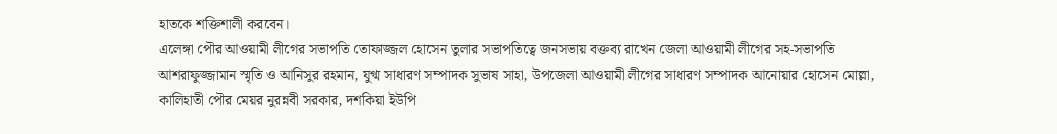হাতকে শক্তিশালী করবেন।
এলেঙ্গা পৌর আওয়ামী লীগের সভাপতি তোফাজ্জল হোসেন তুলার সভাপতিত্বে জনসভায় বক্তব্য রাখেন জেলা আওয়ামী লীগের সহ-সভাপতি আশরাফুজ্জামান স্মৃতি ও আনিসুর রহমান, যুগ্ম সাধারণ সম্পাদক সুভাষ সাহা, উপজেলা আওয়ামী লীগের সাধারণ সম্পাদক আনোয়ার হোসেন মোল্লা, কালিহাতী পৌর মেয়র নুরন্নবী সরকার, দশকিয়া ইউপি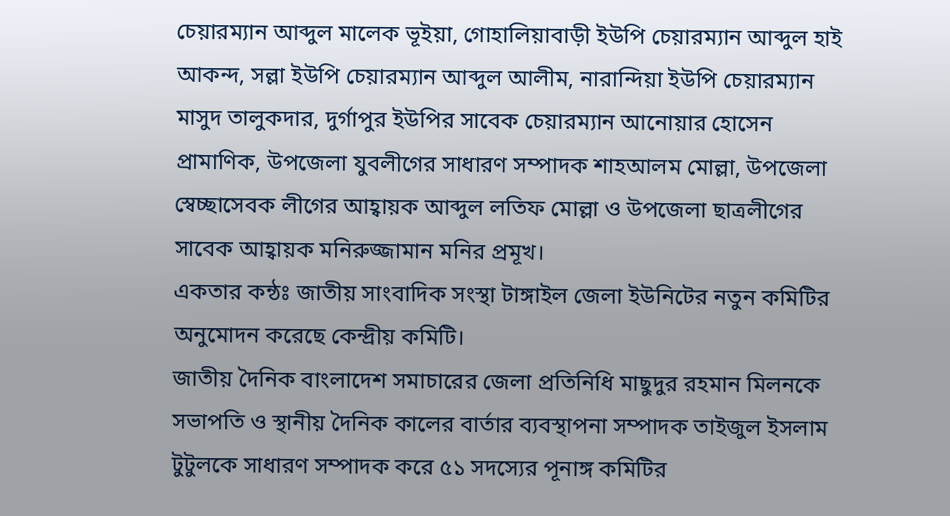চেয়ারম্যান আব্দুল মালেক ভূইয়া, গোহালিয়াবাড়ী ইউপি চেয়ারম্যান আব্দুল হাই আকন্দ, সল্লা ইউপি চেয়ারম্যান আব্দুল আলীম, নারান্দিয়া ইউপি চেয়ারম্যান মাসুদ তালুকদার, দুর্গাপুর ইউপির সাবেক চেয়ারম্যান আনোয়ার হোসেন প্রামাণিক, উপজেলা যুবলীগের সাধারণ সম্পাদক শাহআলম মোল্লা, উপজেলা স্বেচ্ছাসেবক লীগের আহ্বায়ক আব্দুল লতিফ মোল্লা ও উপজেলা ছাত্রলীগের সাবেক আহ্বায়ক মনিরুজ্জামান মনির প্রমূখ।
একতার কন্ঠঃ জাতীয় সাংবাদিক সংস্থা টাঙ্গাইল জেলা ইউনিটের নতুন কমিটির অনুমোদন করেছে কেন্দ্রীয় কমিটি।
জাতীয় দৈনিক বাংলাদেশ সমাচারের জেলা প্রতিনিধি মাছুদুর রহমান মিলনকে সভাপতি ও স্থানীয় দৈনিক কালের বার্তার ব্যবস্থাপনা সম্পাদক তাইজুল ইসলাম টুটুলকে সাধারণ সম্পাদক করে ৫১ সদস্যের পূনাঙ্গ কমিটির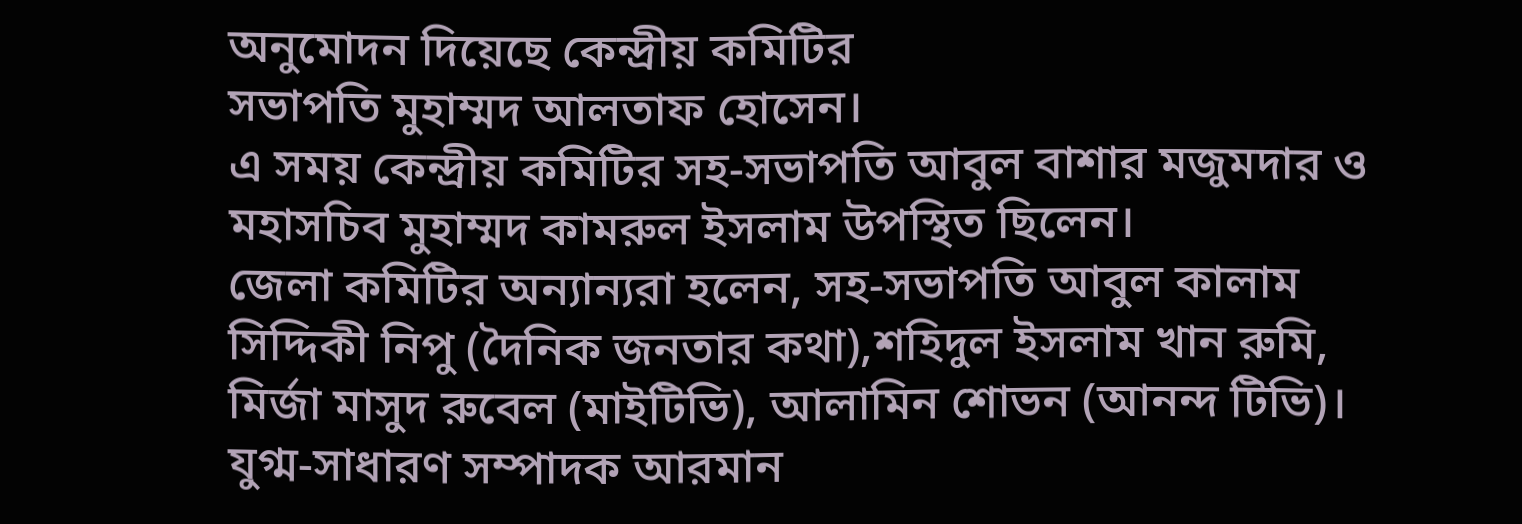অনুমোদন দিয়েছে কেন্দ্রীয় কমিটির
সভাপতি মুহাম্মদ আলতাফ হোসেন।
এ সময় কেন্দ্রীয় কমিটির সহ-সভাপতি আবুল বাশার মজুমদার ও মহাসচিব মুহাম্মদ কামরুল ইসলাম উপস্থিত ছিলেন।
জেলা কমিটির অন্যান্যরা হলেন, সহ-সভাপতি আবুল কালাম সিদ্দিকী নিপু (দৈনিক জনতার কথা),শহিদুল ইসলাম খান রুমি, মির্জা মাসুদ রুবেল (মাইটিভি), আলামিন শোভন (আনন্দ টিভি)।
যুগ্ম-সাধারণ সম্পাদক আরমান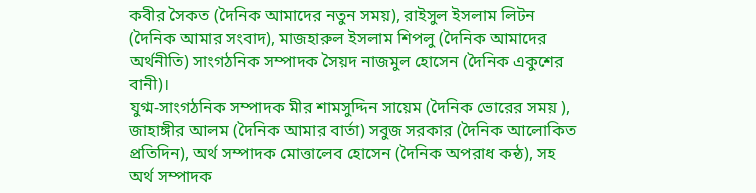কবীর সৈকত (দৈনিক আমাদের নতুন সময়), রাইসুল ইসলাম লিটন (দৈনিক আমার সংবাদ), মাজহারুল ইসলাম শিপলু (দৈনিক আমাদের অর্থনীতি) সাংগঠনিক সম্পাদক সৈয়দ নাজমুল হোসেন (দৈনিক একুশের বানী)।
যুগ্ম-সাংগঠনিক সম্পাদক মীর শামসুদ্দিন সায়েম (দৈনিক ভোরের সময় ), জাহাঙ্গীর আলম (দৈনিক আমার বার্তা) সবুজ সরকার (দৈনিক আলোকিত প্রতিদিন), অর্থ সম্পাদক মোত্তালেব হোসেন (দৈনিক অপরাধ কন্ঠ), সহ অর্থ সম্পাদক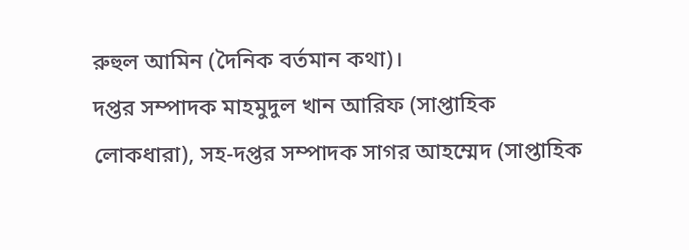রুহুল আমিন (দৈনিক বর্তমান কথা)।
দপ্তর সম্পাদক মাহমুদুল খান আরিফ (সাপ্তাহিক লোকধারা), সহ-দপ্তর সম্পাদক সাগর আহম্মেদ (সাপ্তাহিক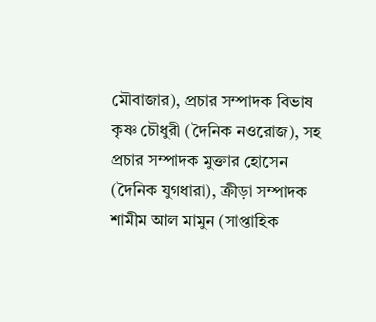মৌবাজার), প্রচার সম্পাদক বিভাষ কৃষ্ণ চৌধুরী (দৈনিক নওরোজ), সহ প্রচার সম্পাদক মুক্তার হোসেন (দৈনিক যুগধারা), ক্রীড়া সম্পাদক শামীম আল মামুন (সাপ্তাহিক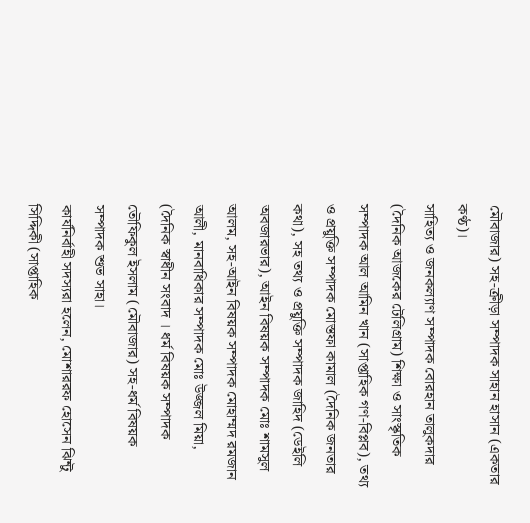মৌবাজার) সহ-ক্রীড়া সম্পাদক সাহান হাসান (একতার কণ্ঠ)।
সাহিত্য ও জনকল্যাণ সম্পাদক বোরহান তালুকদার (দৈনিক আজকের টেলিগ্রাম) শিক্ষা ও সাংস্কৃতিক সম্পাদক আল আমিন খান (সাপ্তাহিক গণ-বিপ্লব), তথ্য ও প্রয়ুক্তি সম্পাদক মোস্তফা কামাল (দৈনিক জনতার কথা), সহ তথ্য ও প্রয়ুক্তি সম্পাদক জাহিদ (ডেইলি অবজারভার), আইন বিষয়ক সম্পাদক মোঃ শামসুল আলম, সহ-আইন বিষয়ক সম্পাদক মোহাম্মদ রমজান আলী, মানবাধিকার সম্পাদক মোঃ উজ্জল মিয়া, (দৈনিক স্বাধীন সংবাদ । ধর্ম বিষয়ক সম্পাদক তৌফিকুল ইসলাম (মৌবাজার) সহ-ধর্ম বিষয়ক সম্পাদক শুভ সাহা।
কার্যনির্বাহী সদস্যরা হলেন, মোশাররফ হোসেন ঝিন্টু সিদ্দিকী (সাপ্তাহিক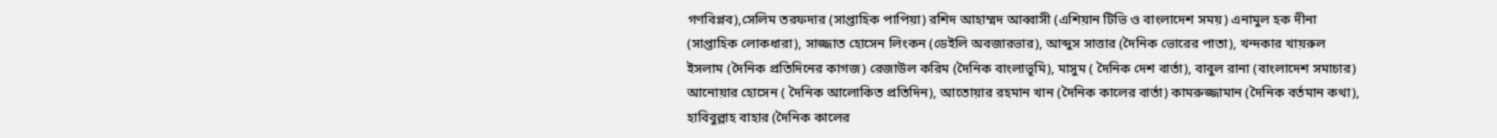গণবিপ্লব),সেলিম তরফদার (সাপ্তাহিক পাপিয়া) রশিদ আহাম্মদ আব্বাসী (এশিয়ান টিভি ও বাংলাদেশ সময়) এনামুল হক দীনা (সাপ্তাহিক লোকধারা), সাজ্জাত হোসেন লিংকন (ডেইলি অবজারভার), আব্দুস সাত্তার (দৈনিক ভোরের পাতা), খন্দকার খায়রুল ইসলাম (দৈনিক প্রতিদিনের কাগজ) রেজাউল করিম (দৈনিক বাংলাভূমি), মাসুম ( দৈনিক দেশ বার্তা), বাবুল রানা (বাংলাদেশ সমাচার) আনোয়ার হোসেন ( দৈনিক আলোকিত প্রতিদিন), আতোয়ার রহমান খান (দৈনিক কালের বার্তা) কামরুজ্জামান (দৈনিক বর্তমান কথা), হাবিবুল্লাহ বাহার (দৈনিক কালের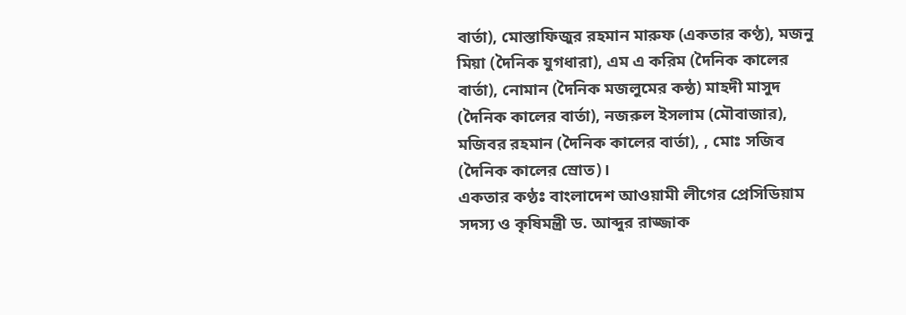বার্তা), মোস্তাফিজুর রহমান মারুফ (একতার কণ্ঠ), মজনু মিয়া (দৈনিক যুগধারা), এম এ করিম (দৈনিক কালের বার্তা), নোমান (দৈনিক মজলুমের কন্ঠ) মাহদী মাসুদ (দৈনিক কালের বার্তা), নজরুল ইসলাম (মৌবাজার), মজিবর রহমান (দৈনিক কালের বার্তা), , মোঃ সজিব (দৈনিক কালের স্রোত)।
একতার কণ্ঠঃ বাংলাদেশ আওয়ামী লীগের প্রেসিডিয়াম সদস্য ও কৃষিমন্ত্রী ড. আব্দুর রাজ্জাক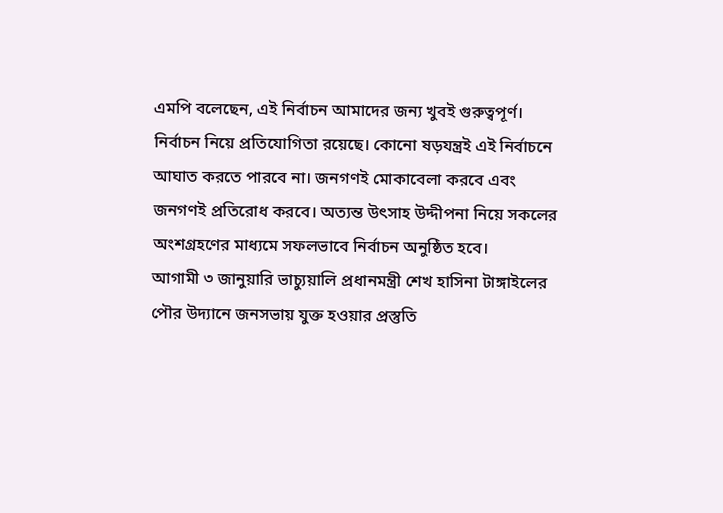এমপি বলেছেন, এই নির্বাচন আমাদের জন্য খুবই গুরুত্বপূর্ণ। নির্বাচন নিয়ে প্রতিযোগিতা রয়েছে। কোনো ষড়যন্ত্রই এই নির্বাচনে আঘাত করতে পারবে না। জনগণই মোকাবেলা করবে এবং জনগণই প্রতিরোধ করবে। অত্যন্ত উৎসাহ উদ্দীপনা নিয়ে সকলের অংশগ্রহণের মাধ্যমে সফলভাবে নির্বাচন অনুষ্ঠিত হবে।
আগামী ৩ জানুয়ারি ভাচ্যুয়ালি প্রধানমন্ত্রী শেখ হাসিনা টাঙ্গাইলের পৌর উদ্যানে জনসভায় যুক্ত হওয়ার প্রস্তুতি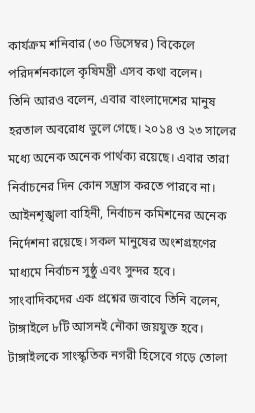কার্যক্রম শনিবার (৩০ ডিসেম্বর) বিকেলে পরিদর্শনকালে কৃষিমন্ত্রী এসব কথা বলেন।
তিনি আরও বলেন, এবার বাংলাদেশের মানুষ হরতাল অবরোধ ভুলে গেছে। ২০১৪ ও ২৩ সালের মধ্যে অনেক অনেক পার্থক্য রয়েছে। এবার তারা নির্বাচনের দিন কোন সন্ত্রাস করতে পারবে না। আইনশৃঙ্খলা বাহিনী, নির্বাচন কমিশনের অনেক নির্দেশনা রয়েছে। সকল মানুষের অংশগ্রহণের মাধ্যমে নির্বাচন সুষ্ঠু এবং সুন্দর হবে।
সাংবাদিকদের এক প্রশ্নের জবাবে তিনি বলেন, টাঙ্গাইলে ৮টি আসনই নৌকা জয়যুক্ত হবে। টাঙ্গাইলকে সাংস্কৃতিক নগরী হিসেবে গড়ে তোলা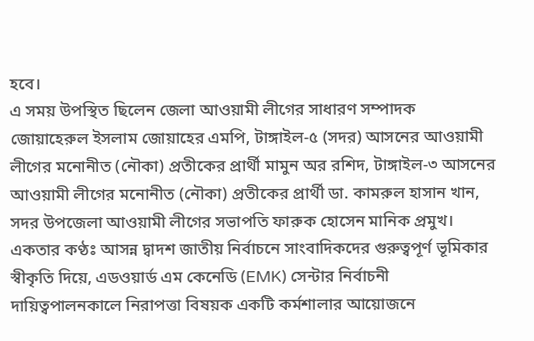হবে।
এ সময় উপস্থিত ছিলেন জেলা আওয়ামী লীগের সাধারণ সম্পাদক জোয়াহেরুল ইসলাম জোয়াহের এমপি, টাঙ্গাইল-৫ (সদর) আসনের আওয়ামী লীগের মনোনীত (নৌকা) প্রতীকের প্রার্থী মামুন অর রশিদ, টাঙ্গাইল-৩ আসনের আওয়ামী লীগের মনোনীত (নৌকা) প্রতীকের প্রার্থী ডা. কামরুল হাসান খান, সদর উপজেলা আওয়ামী লীগের সভাপতি ফারুক হোসেন মানিক প্রমুখ।
একতার কণ্ঠঃ আসন্ন দ্বাদশ জাতীয় নির্বাচনে সাংবাদিকদের গুরুত্বপূর্ণ ভূমিকার স্বীকৃতি দিয়ে, এডওয়ার্ড এম কেনেডি (EMK) সেন্টার নির্বাচনী দায়িত্বপালনকালে নিরাপত্তা বিষয়ক একটি কর্মশালার আয়োজনে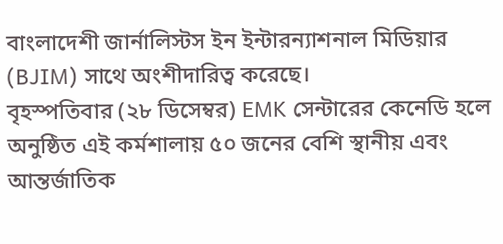বাংলাদেশী জার্নালিস্টস ইন ইন্টারন্যাশনাল মিডিয়ার (BJIM) সাথে অংশীদারিত্ব করেছে।
বৃহস্পতিবার (২৮ ডিসেম্বর) EMK সেন্টারের কেনেডি হলে অনুষ্ঠিত এই কর্মশালায় ৫০ জনের বেশি স্থানীয় এবং আন্তর্জাতিক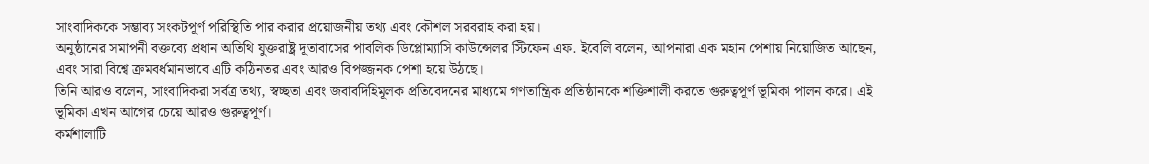সাংবাদিককে সম্ভাব্য সংকটপূর্ণ পরিস্থিতি পার করার প্রয়োজনীয় তথ্য এবং কৌশল সরবরাহ করা হয়।
অনুষ্ঠানের সমাপনী বক্তব্যে প্রধান অতিথি যুক্তরাষ্ট্র দূতাবাসের পাবলিক ডিপ্লোম্যাসি কাউন্সেলর স্টিফেন এফ. ইবেলি বলেন, আপনারা এক মহান পেশায় নিয়োজিত আছেন, এবং সারা বিশ্বে ক্রমবর্ধমানভাবে এটি কঠিনতর এবং আরও বিপজ্জনক পেশা হয়ে উঠছে।
তিনি আরও বলেন, সাংবাদিকরা সর্বত্র তথ্য, স্বচ্ছতা এবং জবাবদিহিমূলক প্রতিবেদনের মাধ্যমে গণতান্ত্রিক প্রতিষ্ঠানকে শক্তিশালী করতে গুরুত্বপূর্ণ ভূমিকা পালন করে। এই ভূমিকা এখন আগের চেয়ে আরও গুরুত্বপূর্ণ।
কর্মশালাটি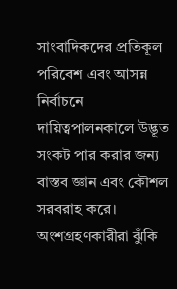সাংবাদিকদের প্রতিকূল পরিবেশ এবং আসন্ন নির্বাচনে দায়িত্বপালনকালে উদ্ভূত সংকট পার করার জন্য বাস্তব জ্ঞান এবং কৌশল সরবরাহ করে। অংশগ্রহণকারীরা ঝুঁকি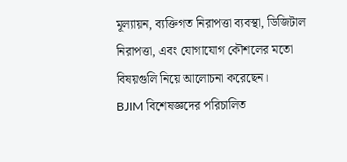মূল্যায়ন, ব্যক্তিগত নিরাপত্তা ব্যবস্থা, ডিজিটাল নিরাপত্তা, এবং যোগাযোগ কৌশলের মতো বিষয়গুলি নিয়ে আলোচনা করেছেন।
BJIM বিশেষজ্ঞদের পরিচালিত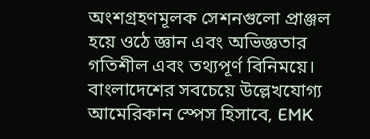অংশগ্রহণমূলক সেশনগুলো প্রাঞ্জল হয়ে ওঠে জ্ঞান এবং অভিজ্ঞতার গতিশীল এবং তথ্যপূর্ণ বিনিময়ে।
বাংলাদেশের সবচেয়ে উল্লেখযোগ্য আমেরিকান স্পেস হিসাবে, EMK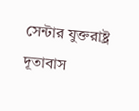সেন্টার যুক্তরাষ্ট্র দূতাবাস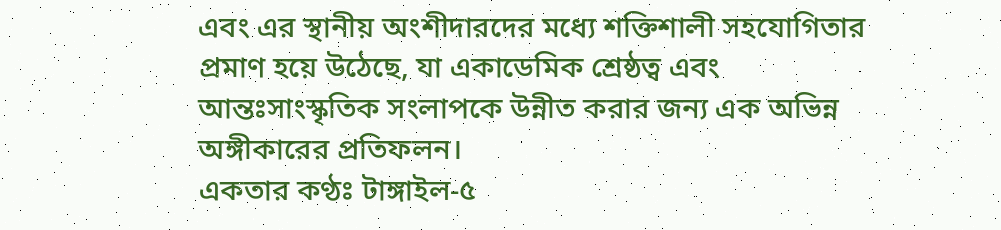এবং এর স্থানীয় অংশীদারদের মধ্যে শক্তিশালী সহযোগিতার প্রমাণ হয়ে উঠেছে, যা একাডেমিক শ্রেষ্ঠত্ব এবং আন্তঃসাংস্কৃতিক সংলাপকে উন্নীত করার জন্য এক অভিন্ন অঙ্গীকারের প্রতিফলন।
একতার কণ্ঠঃ টাঙ্গাইল-৫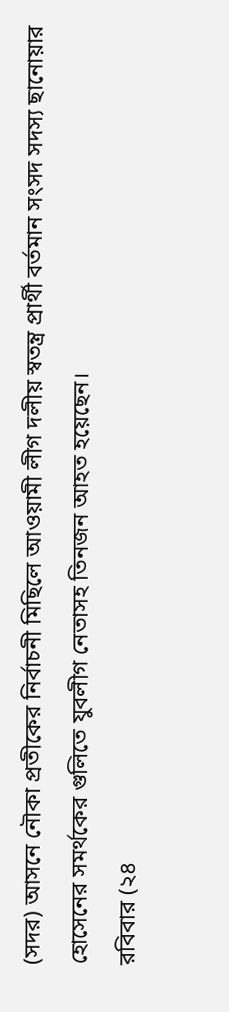(সদর) আসনে নৌকা প্রতীকের নির্বাচনী মিছিলে আওয়ামী লীগ দলীয় স্বতন্ত্র প্রার্থী বর্তমান সংসদ সদস্য ছানোয়ার হোসেনের সমর্থকের গুলিতে যুবলীগ নেতাসহ তিনজন আহত হয়েছেন।
রবিবার (২৪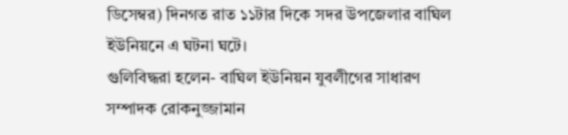ডিসেম্বর) দিনগত রাত ১১টার দিকে সদর উপজেলার বাঘিল ইউনিয়নে এ ঘটনা ঘটে।
গুলিবিদ্ধরা হলেন- বাঘিল ইউনিয়ন যুবলীগের সাধারণ সম্পাদক রোকনুজ্জামান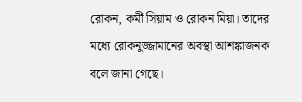রোকন, কর্মী সিয়াম ও রোকন মিয়া। তাদের মধ্যে রোকনুজ্জামানের অবস্থা আশঙ্কাজনক বলে জানা গেছে।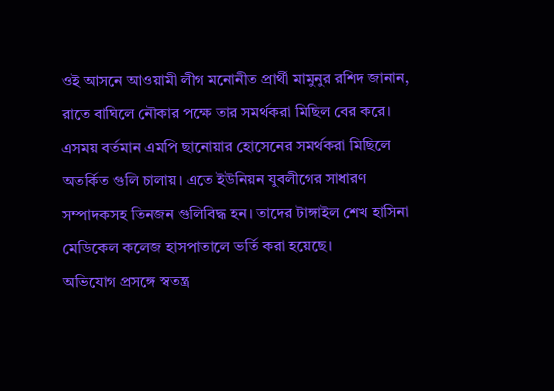ওই আসনে আওয়ামী লীগ মনোনীত প্রার্থী মামুনুর রশিদ জানান, রাতে বাঘিলে নৌকার পক্ষে তার সমর্থকরা মিছিল বের করে। এসময় বর্তমান এমপি ছানোয়ার হোসেনের সমর্থকরা মিছিলে অতর্কিত গুলি চালায়। এতে ইউনিয়ন যুবলীগের সাধারণ সম্পাদকসহ তিনজন গুলিবিদ্ধ হন। তাদের টাঙ্গাইল শেখ হাসিনা মেডিকেল কলেজ হাসপাতালে ভর্তি করা হয়েছে।
অভিযোগ প্রসঙ্গে স্বতন্ত্র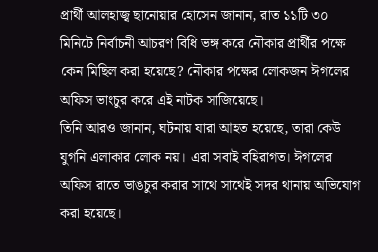প্রার্থী আলহাজ্ব ছানোয়ার হোসেন জানান, রাত ১১টি ৩০ মিনিটে নির্বাচনী আচরণ বিধি ভঙ্গ করে নৌকার প্রার্থীর পক্ষে কেন মিছিল করা হয়েছে? নৌকার পক্ষের লোকজন ঈগলের অফিস ভাংচুর করে এই নাটক সাজিয়েছে।
তিনি আরও জানান, ঘটনায় যারা আহত হয়েছে, তারা কেউ যুগনি এলাকার লোক নয়। এরা সবাই বহিরাগত। ঈগলের অফিস রাতে ভাঙচুর করার সাথে সাথেই সদর থানায় অভিযোগ করা হয়েছে।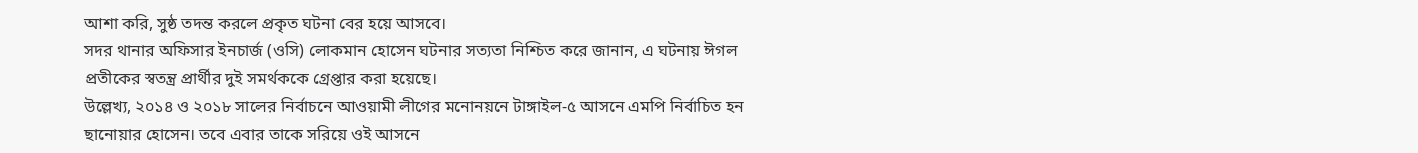আশা করি, সুষ্ঠ তদন্ত করলে প্রকৃত ঘটনা বের হয়ে আসবে।
সদর থানার অফিসার ইনচার্জ (ওসি) লোকমান হোসেন ঘটনার সত্যতা নিশ্চিত করে জানান, এ ঘটনায় ঈগল প্রতীকের স্বতন্ত্র প্রার্থীর দুই সমর্থককে গ্রেপ্তার করা হয়েছে।
উল্লেখ্য, ২০১৪ ও ২০১৮ সালের নির্বাচনে আওয়ামী লীগের মনোনয়নে টাঙ্গাইল-৫ আসনে এমপি নির্বাচিত হন ছানোয়ার হোসেন। তবে এবার তাকে সরিয়ে ওই আসনে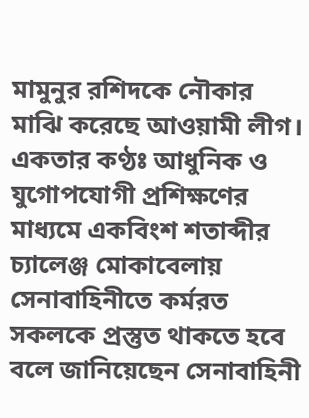মামুনুর রশিদকে নৌকার মাঝি করেছে আওয়ামী লীগ।
একতার কণ্ঠঃ আধুনিক ও যুগোপযোগী প্রশিক্ষণের মাধ্যমে একবিংশ শতাব্দীর চ্যালেঞ্জ মোকাবেলায় সেনাবাহিনীতে কর্মরত সকলকে প্রস্তুত থাকতে হবে বলে জানিয়েছেন সেনাবাহিনী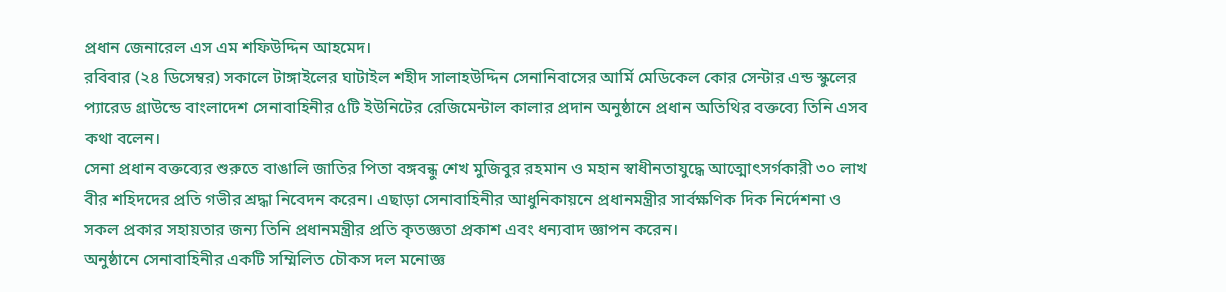প্রধান জেনারেল এস এম শফিউদ্দিন আহমেদ।
রবিবার (২৪ ডিসেম্বর) সকালে টাঙ্গাইলের ঘাটাইল শহীদ সালাহউদ্দিন সেনানিবাসের আর্মি মেডিকেল কোর সেন্টার এন্ড স্কুলের প্যারেড গ্রাউন্ডে বাংলাদেশ সেনাবাহিনীর ৫টি ইউনিটের রেজিমেন্টাল কালার প্রদান অনুষ্ঠানে প্রধান অতিথির বক্তব্যে তিনি এসব কথা বলেন।
সেনা প্রধান বক্তব্যের শুরুতে বাঙালি জাতির পিতা বঙ্গবন্ধু শেখ মুজিবুর রহমান ও মহান স্বাধীনতাযুদ্ধে আত্মোৎসর্গকারী ৩০ লাখ বীর শহিদদের প্রতি গভীর শ্রদ্ধা নিবেদন করেন। এছাড়া সেনাবাহিনীর আধুনিকায়নে প্রধানমন্ত্রীর সার্বক্ষণিক দিক নির্দেশনা ও সকল প্রকার সহায়তার জন্য তিনি প্রধানমন্ত্রীর প্রতি কৃতজ্ঞতা প্রকাশ এবং ধন্যবাদ জ্ঞাপন করেন।
অনুষ্ঠানে সেনাবাহিনীর একটি সম্মিলিত চৌকস দল মনোজ্ঞ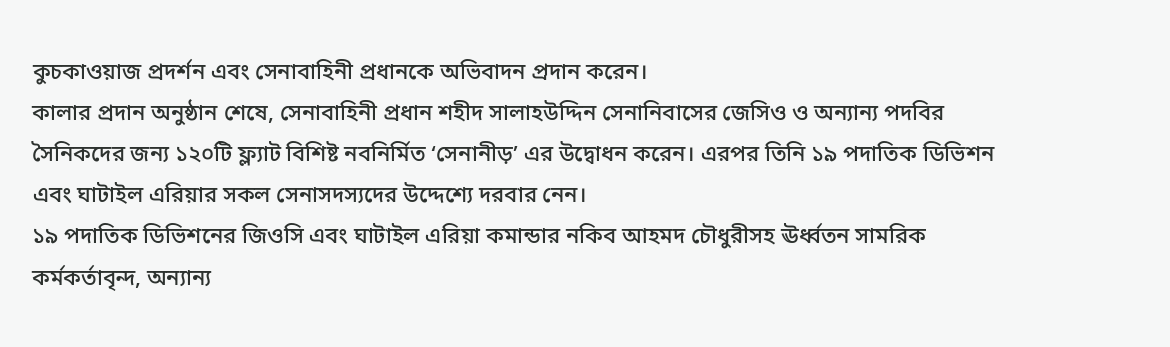কুচকাওয়াজ প্রদর্শন এবং সেনাবাহিনী প্রধানকে অভিবাদন প্রদান করেন।
কালার প্রদান অনুষ্ঠান শেষে, সেনাবাহিনী প্রধান শহীদ সালাহউদ্দিন সেনানিবাসের জেসিও ও অন্যান্য পদবির সৈনিকদের জন্য ১২০টি ফ্ল্যাট বিশিষ্ট নবনির্মিত ‘সেনানীড়’ এর উদ্বোধন করেন। এরপর তিনি ১৯ পদাতিক ডিভিশন এবং ঘাটাইল এরিয়ার সকল সেনাসদস্যদের উদ্দেশ্যে দরবার নেন।
১৯ পদাতিক ডিভিশনের জিওসি এবং ঘাটাইল এরিয়া কমান্ডার নকিব আহমদ চৌধুরীসহ ঊর্ধ্বতন সামরিক কর্মকর্তাবৃন্দ, অন্যান্য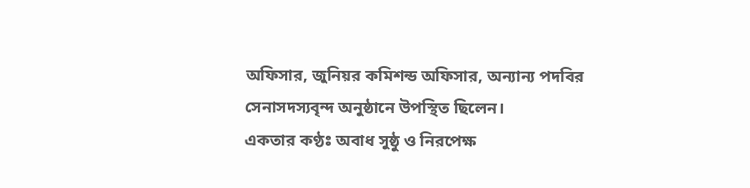অফিসার, জুনিয়র কমিশন্ড অফিসার, অন্যান্য পদবির সেনাসদস্যবৃন্দ অনুষ্ঠানে উপস্থিত ছিলেন।
একতার কণ্ঠঃ অবাধ সুষ্ঠু ও নিরপেক্ষ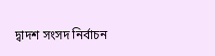দ্বাদশ সংসদ নির্বাচন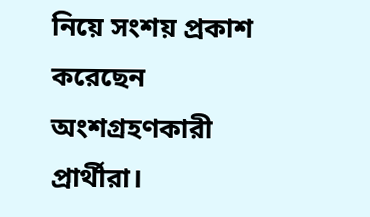নিয়ে সংশয় প্রকাশ করেছেন অংশগ্রহণকারী প্রার্থীরা।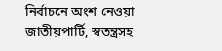নির্বাচনে অংশ নেওয়া জাতীয়পার্টি, স্বতন্ত্রসহ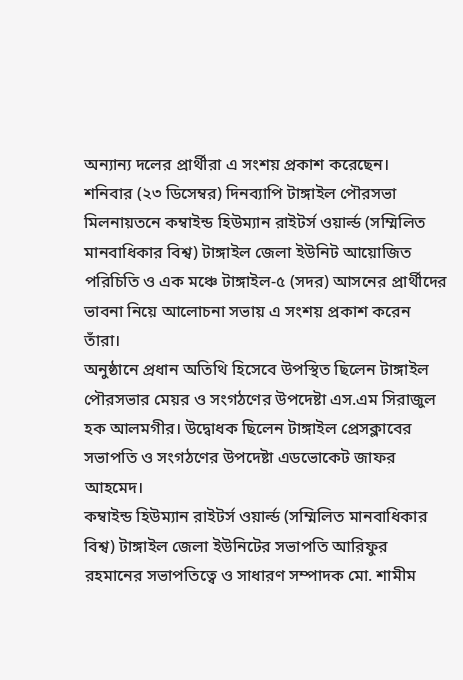অন্যান্য দলের প্রার্থীরা এ সংশয় প্রকাশ করেছেন।
শনিবার (২৩ ডিসেম্বর) দিনব্যাপি টাঙ্গাইল পৌরসভা মিলনায়তনে কম্বাইন্ড হিউম্যান রাইটর্স ওয়ার্ল্ড (সম্মিলিত মানবাধিকার বিশ্ব) টাঙ্গাইল জেলা ইউনিট আয়োজিত পরিচিতি ও এক মঞ্চে টাঙ্গাইল-৫ (সদর) আসনের প্রার্থীদের ভাবনা নিয়ে আলোচনা সভায় এ সংশয় প্রকাশ করেন তাঁরা।
অনুষ্ঠানে প্রধান অতিথি হিসেবে উপস্থিত ছিলেন টাঙ্গাইল পৌরসভার মেয়র ও সংগঠণের উপদেষ্টা এস.এম সিরাজুল হক আলমগীর। উদ্বোধক ছিলেন টাঙ্গাইল প্রেসক্লাবের সভাপতি ও সংগঠণের উপদেষ্টা এডভোকেট জাফর আহমেদ।
কম্বাইন্ড হিউম্যান রাইটর্স ওয়ার্ল্ড (সম্মিলিত মানবাধিকার বিশ্ব) টাঙ্গাইল জেলা ইউনিটের সভাপতি আরিফুর রহমানের সভাপতিত্বে ও সাধারণ সম্পাদক মো. শামীম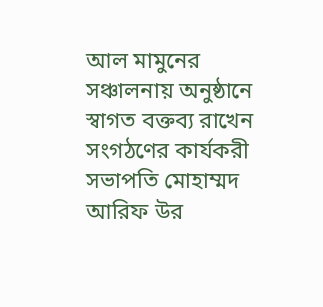আল মামুনের সঞ্চালনায় অনুষ্ঠানে স্বাগত বক্তব্য রাখেন সংগঠণের কার্যকরী সভাপতি মোহাম্মদ আরিফ উর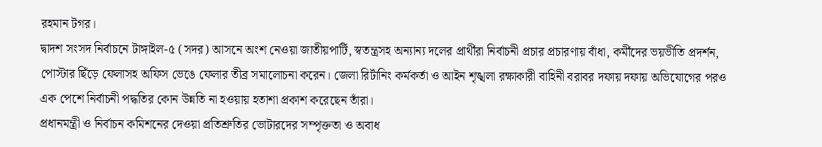রহমান টগর।
দ্বাদশ সংসদ নির্বাচনে টাঙ্গাইল-৫ (সদর) আসনে অংশ নেওয়া জাতীয়পার্টি, স্বতন্ত্রসহ অন্যান্য দলের প্রার্থীরা নির্বাচনী প্রচার প্রচারণায় বাঁধা, কর্মীদের ভয়ভীতি প্রদর্শন, পোস্টার ছিঁড়ে ফেলাসহ অফিস ভেঙে ফেলার তীব্র সমালোচনা করেন। জেলা রির্টানিং কর্মকর্তা ও আইন শৃঙ্খলা রক্ষাকারী বাহিনী বরাবর দফায় দফায় অভিযোগের পরও এক পেশে নির্বাচনী পদ্ধতির কোন উন্নতি না হওয়ায় হতাশা প্রকাশ করেছেন তাঁরা।
প্রধানমন্ত্রী ও নির্বাচন কমিশনের দেওয়া প্রতিশ্রুতির ভোটারদের সম্পৃক্ততা ও অবাধ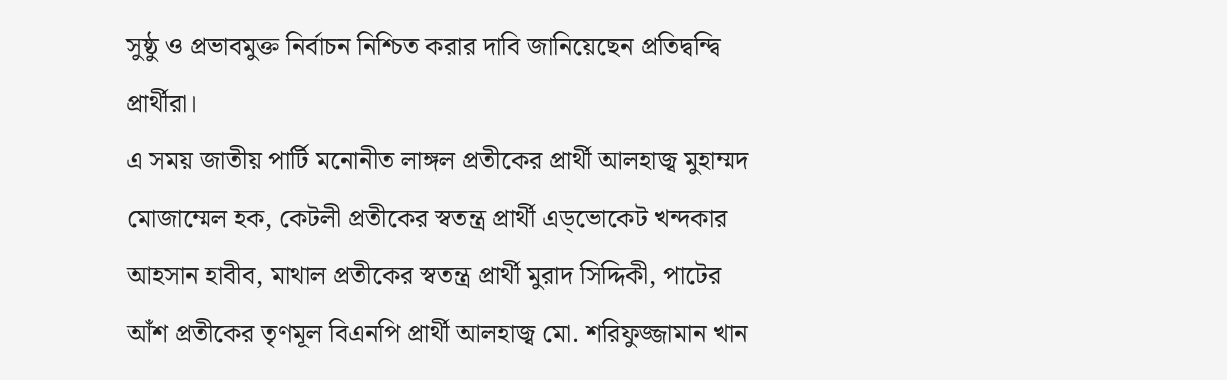সুষ্ঠু ও প্রভাবমুক্ত নির্বাচন নিশ্চিত করার দাবি জানিয়েছেন প্রতিদ্বন্দ্বি প্রার্থীরা।
এ সময় জাতীয় পার্টি মনোনীত লাঙ্গল প্রতীকের প্রার্থী আলহাজ্ব মুহাম্মদ মোজাম্মেল হক, কেটলী প্রতীকের স্বতন্ত্র প্রার্থী এড্ভোকেট খন্দকার আহসান হাবীব, মাথাল প্রতীকের স্বতন্ত্র প্রার্থী মুরাদ সিদ্দিকী, পাটের আঁশ প্রতীকের তৃণমূল বিএনপি প্রার্থী আলহাজ্ব মো. শরিফুজ্জামান খান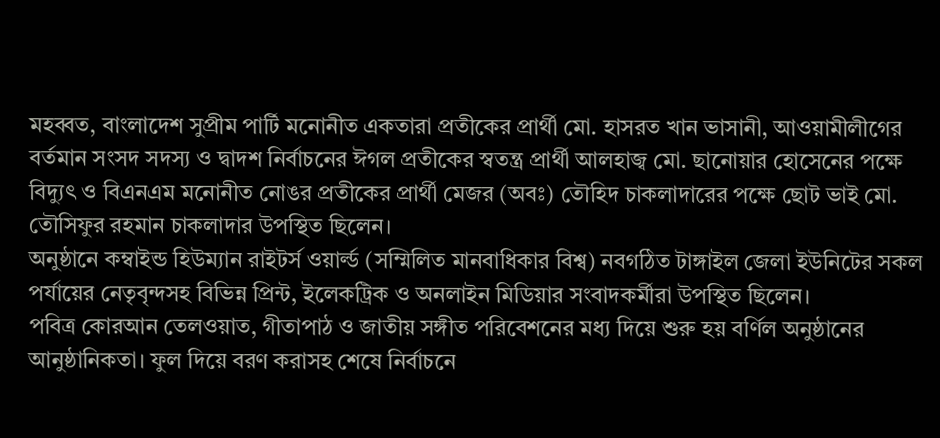মহব্বত, বাংলাদেশ সুপ্রীম পার্টি মনোনীত একতারা প্রতীকের প্রার্থী মো. হাসরত খান ভাসানী, আওয়ামীলীগের বর্তমান সংসদ সদস্য ও দ্বাদশ নির্বাচনের ঈগল প্রতীকের স্বতন্ত্র প্রার্থী আলহাজ্ব মো. ছানোয়ার হোসেনের পক্ষে বিদ্যুৎ ও বিএনএম মনোনীত নোঙর প্রতীকের প্রার্থী মেজর (অবঃ) তৌহিদ চাকলাদারের পক্ষে ছোট ভাই মো. তৌসিফুর রহমান চাকলাদার উপস্থিত ছিলেন।
অনুষ্ঠানে কম্বাইন্ড হিউম্যান রাইটর্স ওয়ার্ল্ড (সম্মিলিত মানবাধিকার বিশ্ব) নবগঠিত টাঙ্গাইল জেলা ইউনিটের সকল পর্যায়ের নেতৃবৃন্দসহ বিভিন্ন প্রিন্ট, ইলেকট্রিক ও অনলাইন মিডিয়ার সংবাদকর্মীরা উপস্থিত ছিলেন।
পবিত্র কোরআন তেলওয়াত, গীতাপাঠ ও জাতীয় সঙ্গীত পরিবেশনের মধ্য দিয়ে শুরু হয় বর্ণিল অনুষ্ঠানের আনুষ্ঠানিকতা। ফুল দিয়ে বরণ করাসহ শেষে নির্বাচনে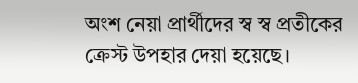অংশ নেয়া প্রার্থীদের স্ব স্ব প্রতীকের ক্রেস্ট উপহার দেয়া হয়েছে।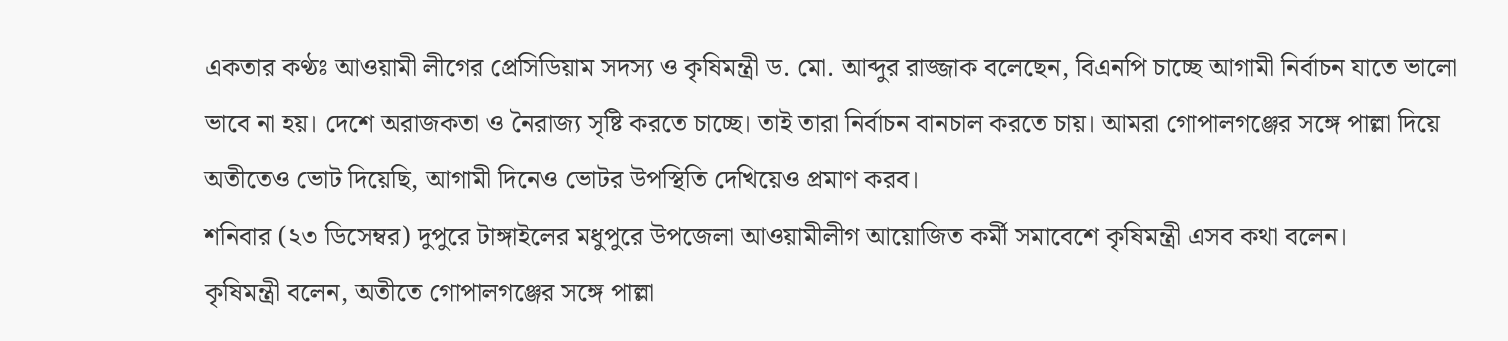একতার কণ্ঠঃ আওয়ামী লীগের প্রেসিডিয়াম সদস্য ও কৃষিমন্ত্রী ড. মো. আব্দুর রাজ্জাক বলেছেন, বিএনপি চাচ্ছে আগামী নির্বাচন যাতে ভালো ভাবে না হয়। দেশে অরাজকতা ও নৈরাজ্য সৃষ্টি করতে চাচ্ছে। তাই তারা নির্বাচন বানচাল করতে চায়। আমরা গোপালগঞ্জের সঙ্গে পাল্লা দিয়ে অতীতেও ভোট দিয়েছি, আগামী দিনেও ভোটর উপস্থিতি দেখিয়েও প্রমাণ করব।
শনিবার (২৩ ডিসেম্বর) দুপুরে টাঙ্গাইলের মধুপুরে উপজেলা আওয়ামীলীগ আয়োজিত কর্মী সমাবেশে কৃষিমন্ত্রী এসব কথা বলেন।
কৃষিমন্ত্রী বলেন, অতীতে গোপালগঞ্জের সঙ্গে পাল্লা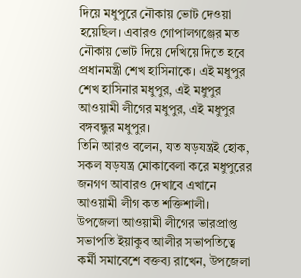দিয়ে মধুপুরে নৌকায় ভোট দেওয়া হয়েছিল। এবারও গোপালগঞ্জের মত নৌকায় ভোট দিয়ে দেখিয়ে দিতে হবে প্রধানমন্ত্রী শেখ হাসিনাকে। এই মধুপুর শেখ হাসিনার মধুপুর, এই মধুপুর আওয়ামী লীগের মধুপুর, এই মধুপুর বঙ্গবন্ধুর মধুপুর।
তিনি আরও বলেন, যত ষড়যন্ত্রই হোক, সকল ষড়যন্ত্র মোকাবেলা করে মধুপুরের জনগণ আবারও দেখাবে এখানে আওয়ামী লীগ কত শক্তিশালী।
উপজেলা আওয়ামী লীগের ভারপ্রাপ্ত সভাপতি ইয়াকুব আলীর সভাপতিত্বে কর্মী সমাবেশে বক্তব্য রাখেন, উপজেলা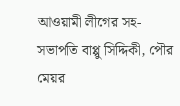আওয়ামী লীগের সহ-সভাপতি বাপ্পু সিদ্দিকী, পৌর মেয়র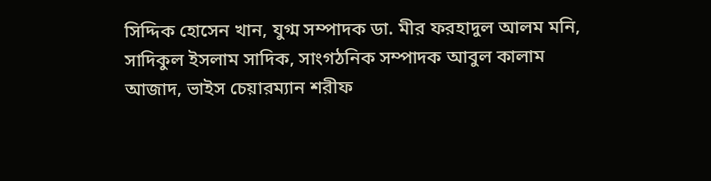সিদ্দিক হোসেন খান, যুগ্ম সম্পাদক ডা. মীর ফরহাদুল আলম মনি, সাদিকুল ইসলাম সাদিক, সাংগঠনিক সম্পাদক আবুল কালাম আজাদ, ভাইস চেয়ারম্যান শরীফ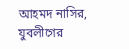আহমদ নাসির, যুবলীগের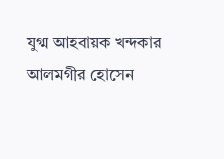যুগ্ম আহবায়ক খন্দকার আলমগীর হোসেন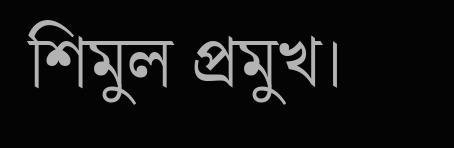শিমুল প্রমুখ।